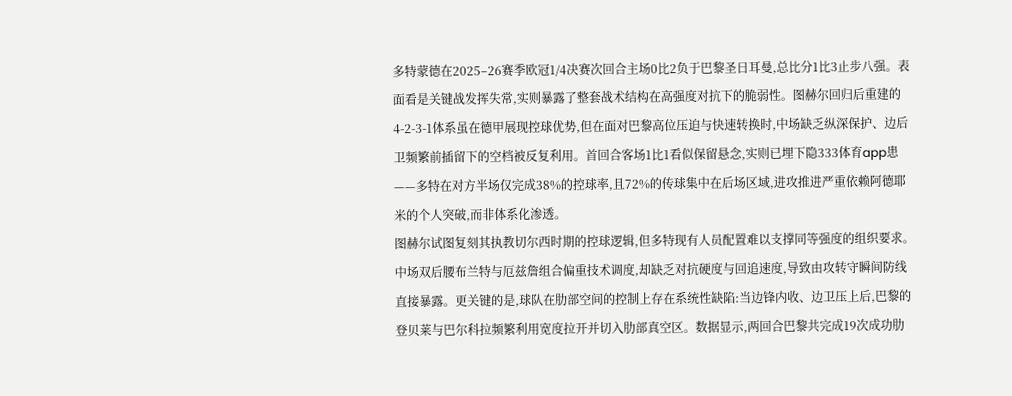多特蒙德在2025–26赛季欧冠1/4决赛次回合主场0比2负于巴黎圣日耳曼,总比分1比3止步八强。表面看是关键战发挥失常,实则暴露了整套战术结构在高强度对抗下的脆弱性。图赫尔回归后重建的4-2-3-1体系虽在德甲展现控球优势,但在面对巴黎高位压迫与快速转换时,中场缺乏纵深保护、边后卫频繁前插留下的空档被反复利用。首回合客场1比1看似保留悬念,实则已埋下隐333体育app患——多特在对方半场仅完成38%的控球率,且72%的传球集中在后场区域,进攻推进严重依赖阿德耶米的个人突破,而非体系化渗透。
图赫尔试图复刻其执教切尔西时期的控球逻辑,但多特现有人员配置难以支撑同等强度的组织要求。中场双后腰布兰特与厄兹詹组合偏重技术调度,却缺乏对抗硬度与回追速度,导致由攻转守瞬间防线直接暴露。更关键的是,球队在肋部空间的控制上存在系统性缺陷:当边锋内收、边卫压上后,巴黎的登贝莱与巴尔科拉频繁利用宽度拉开并切入肋部真空区。数据显示,两回合巴黎共完成19次成功肋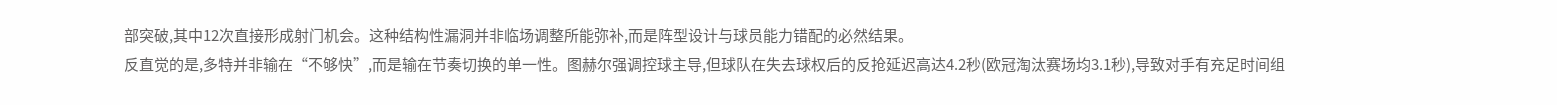部突破,其中12次直接形成射门机会。这种结构性漏洞并非临场调整所能弥补,而是阵型设计与球员能力错配的必然结果。
反直觉的是,多特并非输在“不够快”,而是输在节奏切换的单一性。图赫尔强调控球主导,但球队在失去球权后的反抢延迟高达4.2秒(欧冠淘汰赛场均3.1秒),导致对手有充足时间组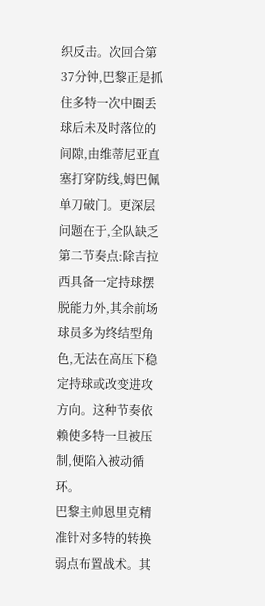织反击。次回合第37分钟,巴黎正是抓住多特一次中圈丢球后未及时落位的间隙,由维蒂尼亚直塞打穿防线,姆巴佩单刀破门。更深层问题在于,全队缺乏第二节奏点:除吉拉西具备一定持球摆脱能力外,其余前场球员多为终结型角色,无法在高压下稳定持球或改变进攻方向。这种节奏依赖使多特一旦被压制,便陷入被动循环。
巴黎主帅恩里克精准针对多特的转换弱点布置战术。其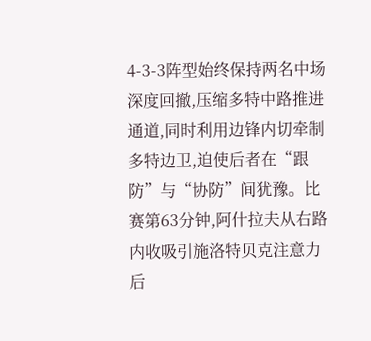4-3-3阵型始终保持两名中场深度回撤,压缩多特中路推进通道,同时利用边锋内切牵制多特边卫,迫使后者在“跟防”与“协防”间犹豫。比赛第63分钟,阿什拉夫从右路内收吸引施洛特贝克注意力后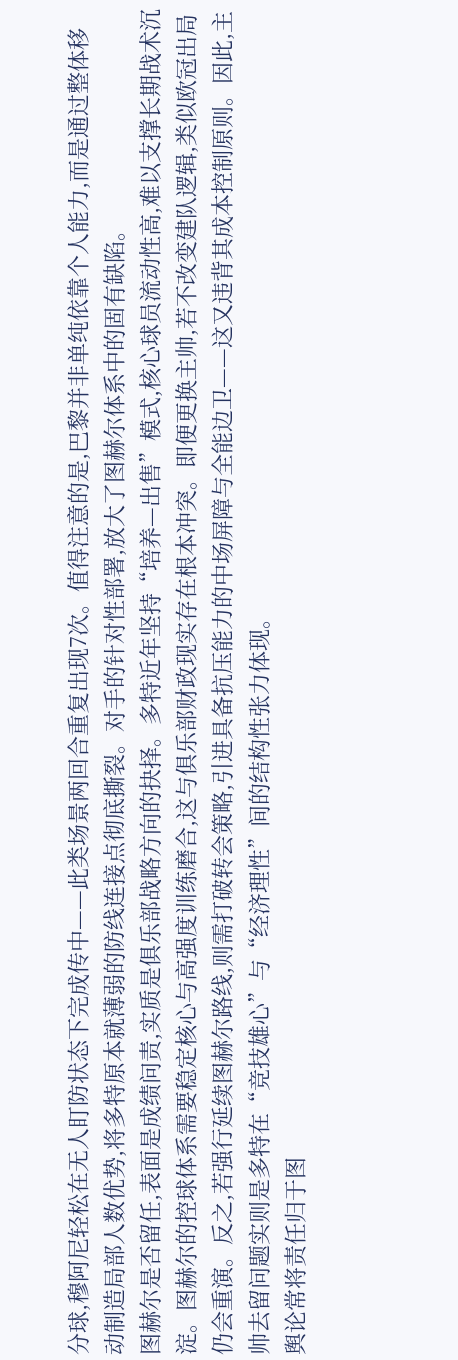分球,穆阿尼轻松在无人盯防状态下完成传中——此类场景两回合重复出现7次。值得注意的是,巴黎并非单纯依靠个人能力,而是通过整体移动制造局部人数优势,将多特原本就薄弱的防线连接点彻底撕裂。对手的针对性部署,放大了图赫尔体系中的固有缺陷。
图赫尔是否留任,表面是成绩问责,实质是俱乐部战略方向的抉择。多特近年坚持“培养—出售”模式,核心球员流动性高,难以支撑长期战术沉淀。图赫尔的控球体系需要稳定核心与高强度训练磨合,这与俱乐部财政现实存在根本冲突。即便更换主帅,若不改变建队逻辑,类似欧冠出局仍会重演。反之,若强行延续图赫尔路线,则需打破转会策略,引进具备抗压能力的中场屏障与全能边卫——这又违背其成本控制原则。因此,主帅去留问题实则是多特在“竞技雄心”与“经济理性”间的结构性张力体现。
舆论常将责任归于图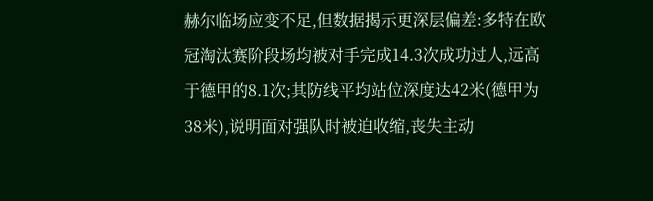赫尔临场应变不足,但数据揭示更深层偏差:多特在欧冠淘汰赛阶段场均被对手完成14.3次成功过人,远高于德甲的8.1次;其防线平均站位深度达42米(德甲为38米),说明面对强队时被迫收缩,丧失主动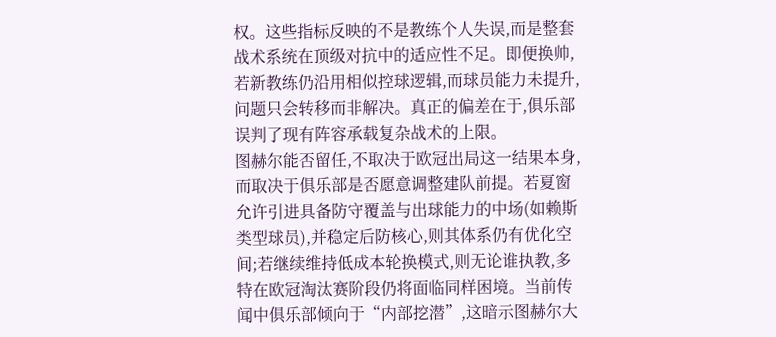权。这些指标反映的不是教练个人失误,而是整套战术系统在顶级对抗中的适应性不足。即便换帅,若新教练仍沿用相似控球逻辑,而球员能力未提升,问题只会转移而非解决。真正的偏差在于,俱乐部误判了现有阵容承载复杂战术的上限。
图赫尔能否留任,不取决于欧冠出局这一结果本身,而取决于俱乐部是否愿意调整建队前提。若夏窗允许引进具备防守覆盖与出球能力的中场(如赖斯类型球员),并稳定后防核心,则其体系仍有优化空间;若继续维持低成本轮换模式,则无论谁执教,多特在欧冠淘汰赛阶段仍将面临同样困境。当前传闻中俱乐部倾向于“内部挖潜”,这暗示图赫尔大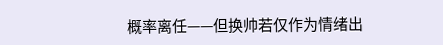概率离任——但换帅若仅作为情绪出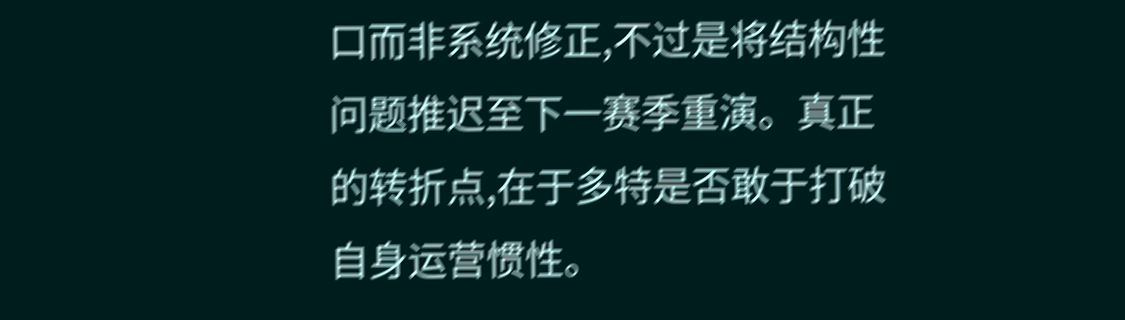口而非系统修正,不过是将结构性问题推迟至下一赛季重演。真正的转折点,在于多特是否敢于打破自身运营惯性。